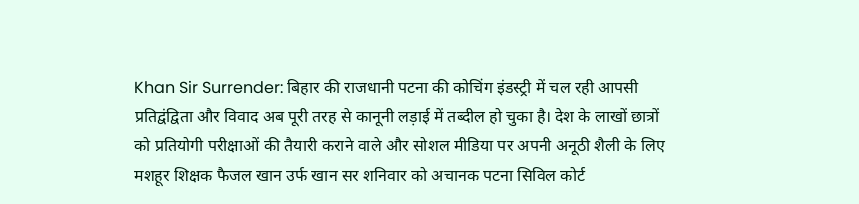Khan Sir Surrender: बिहार की राजधानी पटना की कोचिंग इंडस्ट्री में चल रही आपसी प्रतिद्वंद्विता और विवाद अब पूरी तरह से कानूनी लड़ाई में तब्दील हो चुका है। देश के लाखों छात्रों को प्रतियोगी परीक्षाओं की तैयारी कराने वाले और सोशल मीडिया पर अपनी अनूठी शैली के लिए मशहूर शिक्षक फैजल खान उर्फ खान सर शनिवार को अचानक पटना सिविल कोर्ट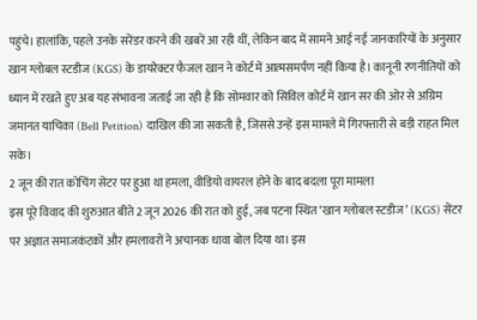पहुंचे। हालांकि, पहले उनके सरेंडर करने की खबरें आ रही थीं, लेकिन बाद में सामने आई नई जानकारियों के अनुसार खान ग्लोबल स्टडीज (KGS) के डायरेक्टर फैजल खान ने कोर्ट में आत्मसमर्पण नहीं किया है। कानूनी रणनीतियों को ध्यान में रखते हुए अब यह संभावना जताई जा रही है कि सोमवार को सिविल कोर्ट में खान सर की ओर से अग्रिम जमानत याचिका (Bell Petition) दाखिल की जा सकती है, जिससे उन्हें इस मामले में गिरफ्तारी से बड़ी राहत मिल सके।
2 जून की रात कोचिंग सेंटर पर हुआ था हमला, वीडियो वायरल होने के बाद बदला पूरा मामला
इस पूरे विवाद की शुरुआत बीते 2 जून 2026 की रात को हुई, जब पटना स्थित ‘खान ग्लोबल स्टडीज’ (KGS) सेंटर पर अज्ञात समाजकंटकों और हमलावरों ने अचानक धावा बोल दिया था। इस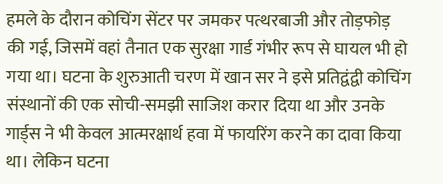हमले के दौरान कोचिंग सेंटर पर जमकर पत्थरबाजी और तोड़फोड़ की गई, जिसमें वहां तैनात एक सुरक्षा गार्ड गंभीर रूप से घायल भी हो गया था। घटना के शुरुआती चरण में खान सर ने इसे प्रतिद्वंद्वी कोचिंग संस्थानों की एक सोची-समझी साजिश करार दिया था और उनके गार्ड्स ने भी केवल आत्मरक्षार्थ हवा में फायरिंग करने का दावा किया था। लेकिन घटना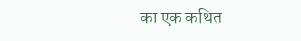का एक कथित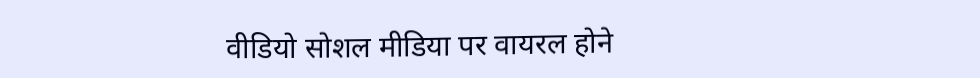वीडियो सोशल मीडिया पर वायरल होने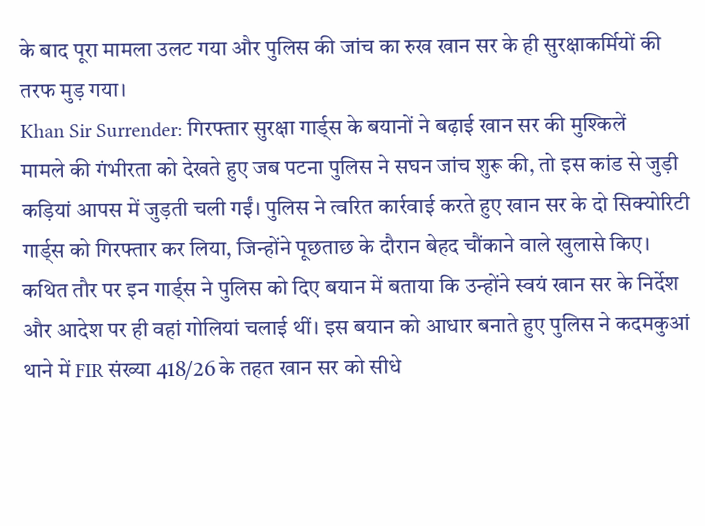के बाद पूरा मामला उलट गया और पुलिस की जांच का रुख खान सर के ही सुरक्षाकर्मियों की तरफ मुड़ गया।
Khan Sir Surrender: गिरफ्तार सुरक्षा गार्ड्स के बयानों ने बढ़ाई खान सर की मुश्किलें
मामले की गंभीरता को देखते हुए जब पटना पुलिस ने सघन जांच शुरू की, तो इस कांड से जुड़ी कड़ियां आपस में जुड़ती चली गईं। पुलिस ने त्वरित कार्रवाई करते हुए खान सर के दो सिक्योरिटी गार्ड्स को गिरफ्तार कर लिया, जिन्होंने पूछताछ के दौरान बेहद चौंकाने वाले खुलासे किए। कथित तौर पर इन गार्ड्स ने पुलिस को दिए बयान में बताया कि उन्होंने स्वयं खान सर के निर्देश और आदेश पर ही वहां गोलियां चलाई थीं। इस बयान को आधार बनाते हुए पुलिस ने कदमकुआं थाने में FIR संख्या 418/26 के तहत खान सर को सीधे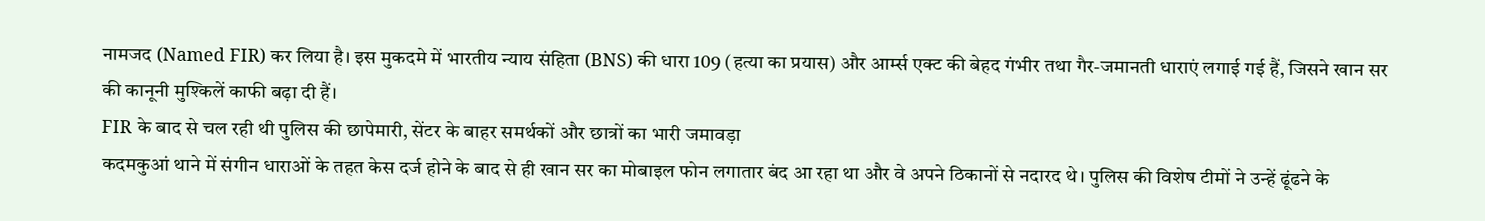नामजद (Named FIR) कर लिया है। इस मुकदमे में भारतीय न्याय संहिता (BNS) की धारा 109 (हत्या का प्रयास) और आर्म्स एक्ट की बेहद गंभीर तथा गैर-जमानती धाराएं लगाई गई हैं, जिसने खान सर की कानूनी मुश्किलें काफी बढ़ा दी हैं।
FIR के बाद से चल रही थी पुलिस की छापेमारी, सेंटर के बाहर समर्थकों और छात्रों का भारी जमावड़ा
कदमकुआं थाने में संगीन धाराओं के तहत केस दर्ज होने के बाद से ही खान सर का मोबाइल फोन लगातार बंद आ रहा था और वे अपने ठिकानों से नदारद थे। पुलिस की विशेष टीमों ने उन्हें ढूंढने के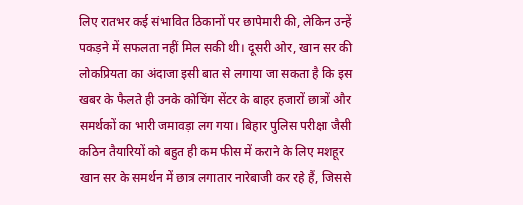लिए रातभर कई संभावित ठिकानों पर छापेमारी की, लेकिन उन्हें पकड़ने में सफलता नहीं मिल सकी थी। दूसरी ओर, खान सर की लोकप्रियता का अंदाजा इसी बात से लगाया जा सकता है कि इस खबर के फैलते ही उनके कोचिंग सेंटर के बाहर हजारों छात्रों और समर्थकों का भारी जमावड़ा लग गया। बिहार पुलिस परीक्षा जैसी कठिन तैयारियों को बहुत ही कम फीस में कराने के लिए मशहूर खान सर के समर्थन में छात्र लगातार नारेबाजी कर रहे हैं, जिससे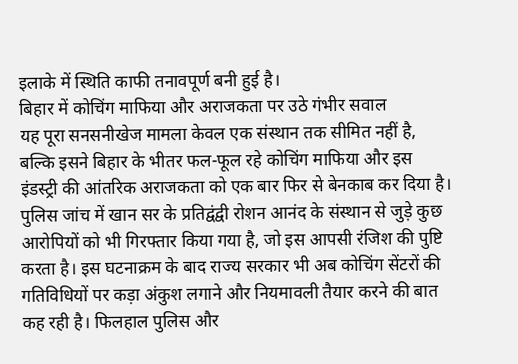इलाके में स्थिति काफी तनावपूर्ण बनी हुई है।
बिहार में कोचिंग माफिया और अराजकता पर उठे गंभीर सवाल
यह पूरा सनसनीखेज मामला केवल एक संस्थान तक सीमित नहीं है, बल्कि इसने बिहार के भीतर फल-फूल रहे कोचिंग माफिया और इस इंडस्ट्री की आंतरिक अराजकता को एक बार फिर से बेनकाब कर दिया है। पुलिस जांच में खान सर के प्रतिद्वंद्वी रोशन आनंद के संस्थान से जुड़े कुछ आरोपियों को भी गिरफ्तार किया गया है, जो इस आपसी रंजिश की पुष्टि करता है। इस घटनाक्रम के बाद राज्य सरकार भी अब कोचिंग सेंटरों की गतिविधियों पर कड़ा अंकुश लगाने और नियमावली तैयार करने की बात कह रही है। फिलहाल पुलिस और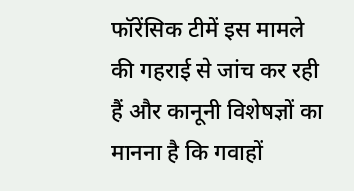फॉरेंसिक टीमें इस मामले की गहराई से जांच कर रही हैं और कानूनी विशेषज्ञों का मानना है कि गवाहों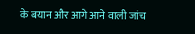के बयान और आगे आने वाली जांच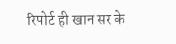रिपोर्ट ही खान सर के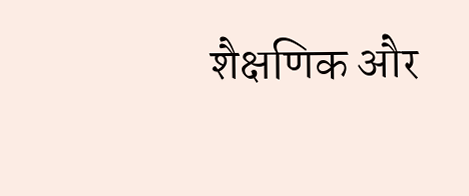शैक्षणिक और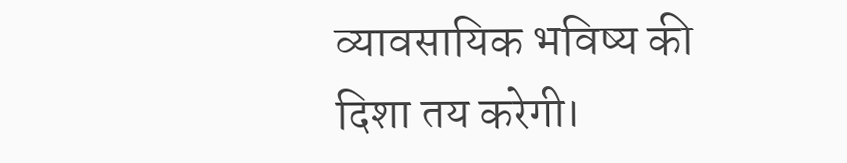व्यावसायिक भविष्य की दिशा तय करेगी।